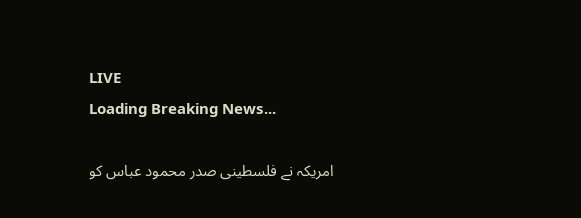LIVE
Loading Breaking News...

امریکہ نے فلسطینی صدر محمود عباس کو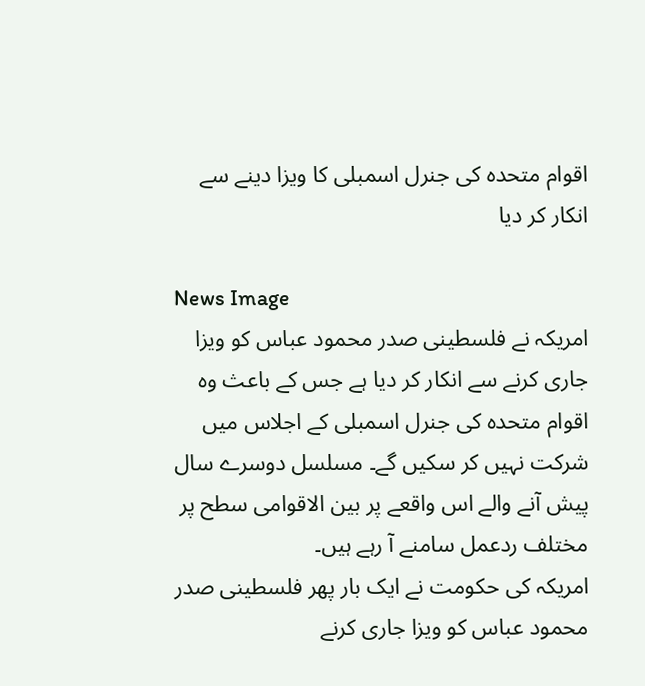اقوام متحدہ کی جنرل اسمبلی کا ویزا دینے سے انکار کر دیا

News Image
امریکہ نے فلسطینی صدر محمود عباس کو ویزا جاری کرنے سے انکار کر دیا ہے جس کے باعث وہ اقوام متحدہ کی جنرل اسمبلی کے اجلاس میں شرکت نہیں کر سکیں گے۔ مسلسل دوسرے سال پیش آنے والے اس واقعے پر بین الاقوامی سطح پر مختلف ردعمل سامنے آ رہے ہیں۔
امریکہ کی حکومت نے ایک بار پھر فلسطینی صدر محمود عباس کو ویزا جاری کرنے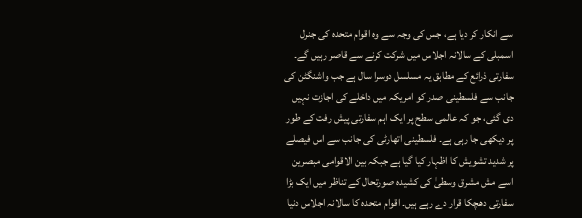سے انکار کر دیا ہے، جس کی وجہ سے وہ اقوام متحدہ کی جنرل اسمبلی کے سالانہ اجلاس میں شرکت کرنے سے قاصر رہیں گے۔ سفارتی ذرائع کے مطابق یہ مسلسل دوسرا سال ہے جب واشنگٹن کی جانب سے فلسطینی صدر کو امریکہ میں داخلے کی اجازت نہیں دی گئی، جو کہ عالمی سطح پر ایک اہم سفارتی پیش رفت کے طور پر دیکھی جا رہی ہے۔ فلسطینی اتھارٹی کی جانب سے اس فیصلے پر شدید تشویش کا اظہار کیا گیا ہے جبکہ بین الاقوامی مبصرین اسے مش مشرق وسطیٰ کی کشیدہ صورتحال کے تناظر میں ایک بڑا سفارتی دھچکا قرار دے رہے ہیں۔ اقوام متحدہ کا سالانہ اجلاس دنیا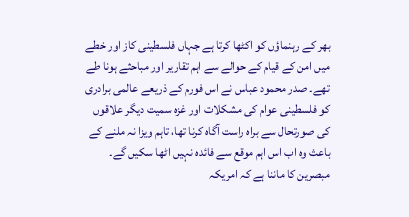بھر کے رہنماؤں کو اکٹھا کرتا ہے جہاں فلسطینی کاز اور خطے میں امن کے قیام کے حوالے سے اہم تقاریر اور مباحثے ہونا طے تھے۔ صدر محمود عباس نے اس فورم کے ذریعے عالمی برادری کو فلسطینی عوام کی مشکلات اور غزہ سمیت دیگر علاقوں کی صورتحال سے براہ راست آگاہ کرنا تھا، تاہم ویزا نہ ملنے کے باعث وہ اب اس اہم موقع سے فائدہ نہیں اٹھا سکیں گے۔ مبصرین کا ماننا ہے کہ امریکہ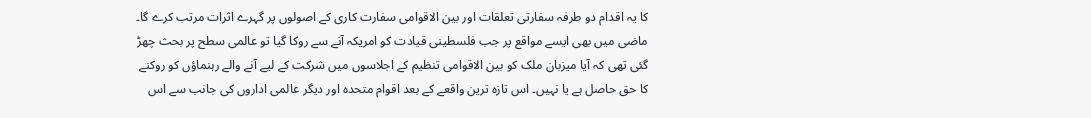کا یہ اقدام دو طرفہ سفارتی تعلقات اور بین الاقوامی سفارت کاری کے اصولوں پر گہرے اثرات مرتب کرے گا۔ ماضی میں بھی ایسے مواقع پر جب فلسطینی قیادت کو امریکہ آنے سے روکا گیا تو عالمی سطح پر بحث چھڑ گئی تھی کہ آیا میزبان ملک کو بین الاقوامی تنظیم کے اجلاسوں میں شرکت کے لیے آنے والے رہنماؤں کو روکنے کا حق حاصل ہے یا نہیں۔ اس تازہ ترین واقعے کے بعد اقوام متحدہ اور دیگر عالمی اداروں کی جانب سے اس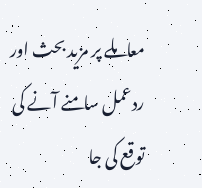معاملے پر مزید بحث اور ردعمل سامنے آنے کی توقع کی جا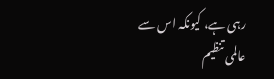رہی ہے، کیونکہ اس سے عالمی تنظیم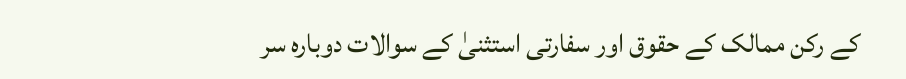کے رکن ممالک کے حقوق اور سفارتی استثنیٰ کے سوالات دوبارہ سر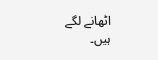اٹھانے لگے ہیں۔